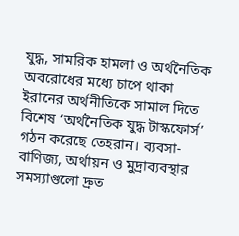যুদ্ধ, সামরিক হামলা ও অর্থনৈতিক অবরোধের মধ্যে চাপে থাকা ইরানের অর্থনীতিকে সামাল দিতে বিশেষ ‘অর্থনৈতিক যুদ্ধ টাস্কফোর্স’ গঠন করেছে তেহরান। ব্যবসা-বাণিজ্য, অর্থায়ন ও মুদ্রাব্যবস্থার সমস্যাগুলো দ্রুত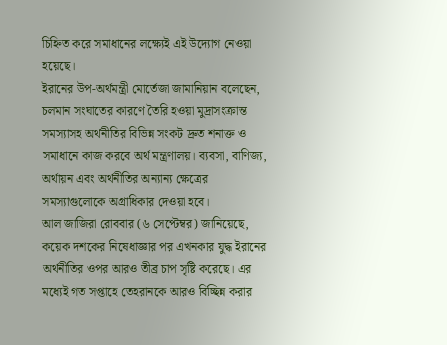চিহ্নিত করে সমাধানের লক্ষ্যেই এই উদ্যোগ নেওয়া হয়েছে।
ইরানের উপ-অর্থমন্ত্রী মোর্তেজা জামানিয়ান বলেছেন, চলমান সংঘাতের কারণে তৈরি হওয়া মুদ্রাসংক্রান্ত সমস্যাসহ অর্থনীতির বিভিন্ন সংকট দ্রুত শনাক্ত ও সমাধানে কাজ করবে অর্থ মন্ত্রণালয়। ব্যবসা, বাণিজ্য, অর্থায়ন এবং অর্থনীতির অন্যান্য ক্ষেত্রের সমস্যাগুলোকে অগ্রাধিকার দেওয়া হবে।
আল জাজিরা রোববার (৬ সেপ্টেম্বর) জানিয়েছে, কয়েক দশকের নিষেধাজ্ঞার পর এখনকার যুদ্ধ ইরানের অর্থনীতির ওপর আরও তীব্র চাপ সৃষ্টি করেছে। এর মধ্যেই গত সপ্তাহে তেহরানকে আরও বিচ্ছিন্ন করার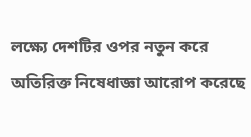লক্ষ্যে দেশটির ওপর নতুন করে অতিরিক্ত নিষেধাজ্ঞা আরোপ করেছে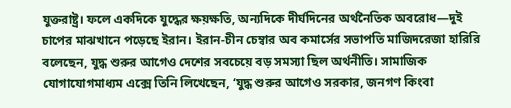যুক্তরাষ্ট্র। ফলে একদিকে যুদ্ধের ক্ষয়ক্ষতি, অন্যদিকে দীর্ঘদিনের অর্থনৈতিক অবরোধ—দুই চাপের মাঝখানে পড়েছে ইরান। ইরান-চীন চেম্বার অব কমার্সের সভাপতি মাজিদরেজা হারিরি বলেছেন, যুদ্ধ শুরুর আগেও দেশের সবচেয়ে বড় সমস্যা ছিল অর্থনীতি। সামাজিক যোগাযোগমাধ্যম এক্সে তিনি লিখেছেন, ‘যুদ্ধ শুরুর আগেও সরকার, জনগণ কিংবা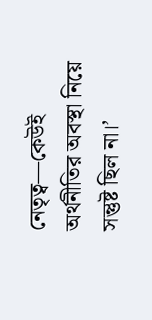নেতৃত্ব—কেউই অর্থনীতির অবস্থা নিয়ে সন্তুষ্ট ছিল না।’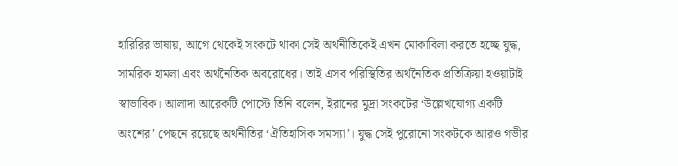হারিরির ভাষায়, আগে থেকেই সংকটে থাকা সেই অর্থনীতিকেই এখন মোকাবিলা করতে হচ্ছে যুদ্ধ, সামরিক হামলা এবং অর্থনৈতিক অবরোধের। তাই এসব পরিস্থিতির অর্থনৈতিক প্রতিক্রিয়া হওয়াটাই স্বাভাবিক। আলাদা আরেকটি পোস্টে তিনি বলেন, ইরানের মুদ্রা সংকটের ‘উল্লেখযোগ্য একটি অংশের’ পেছনে রয়েছে অর্থনীতির ‘ঐতিহাসিক সমস্যা’। যুদ্ধ সেই পুরোনো সংকটকে আরও গভীর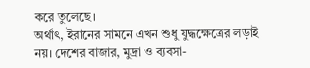করে তুলেছে।
অর্থাৎ, ইরানের সামনে এখন শুধু যুদ্ধক্ষেত্রের লড়াই নয়। দেশের বাজার, মুদ্রা ও ব্যবসা-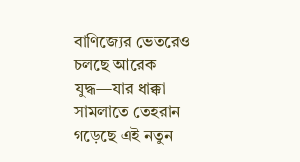বাণিজ্যের ভেতরেও চলছে আরেক যুদ্ধ—যার ধাক্কা সামলাতে তেহরান গড়েছে এই নতুন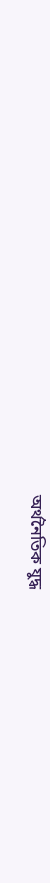অর্থনৈতিক যুদ্ধ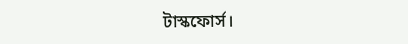টাস্কফোর্স।